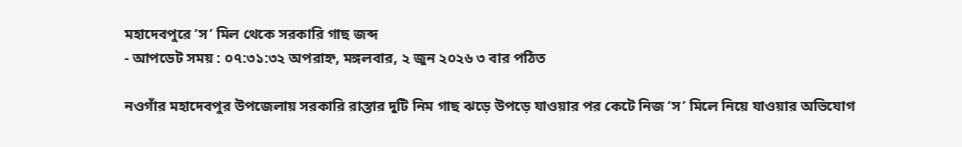মহাদেবপুরে ’স’ মিল থেকে সরকারি গাছ জব্দ
- আপডেট সময় : ০৭:৩১:৩২ অপরাহ্ন, মঙ্গলবার, ২ জুন ২০২৬ ৩ বার পঠিত

নওগাঁর মহাদেবপুর উপজেলায় সরকারি রাস্তার দুটি নিম গাছ ঝড়ে উপড়ে যাওয়ার পর কেটে নিজ ‘স’ মিলে নিয়ে যাওয়ার অভিযোগ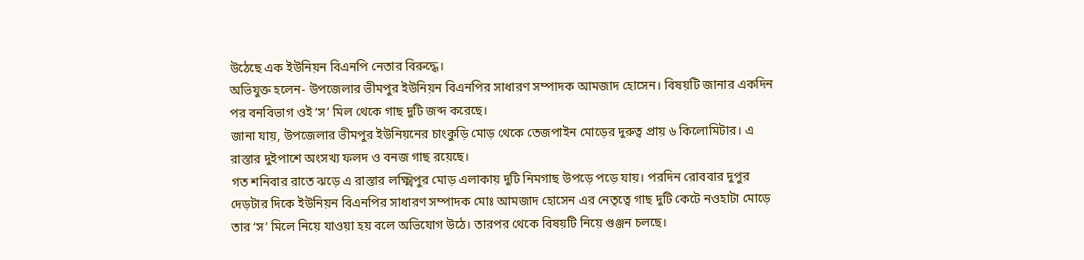উঠেছে এক ইউনিয়ন বিএনপি নেতার বিরুদ্ধে।
অভিযুক্ত হলেন- উপজেলার ভীমপুর ইউনিয়ন বিএনপির সাধারণ সম্পাদক আমজাদ হোসেন। বিষয়টি জানার একদিন পর বনবিভাগ ওই ‘স’ মিল থেকে গাছ দুটি জব্দ করেছে।
জানা যায়, উপজেলার ভীমপুর ইউনিয়নের চাংকুড়ি মোড় থেকে তেজপাইন মোড়ের দুরুত্ব প্রায় ৬ কিলোমিটার। এ রাস্তার দুইপাশে অংসখ্য ফলদ ও বনজ গাছ রয়েছে।
গত শনিবার রাতে ঝড়ে এ রাস্তার লক্ষ্মিপুর মোড় এলাকায় দুটি নিমগাছ উপড়ে পড়ে যায়। পরদিন রোববার দুপুর দেড়টার দিকে ইউনিয়ন বিএনপির সাধারণ সম্পাদক মোঃ আমজাদ হোসেন এর নেতৃত্বে গাছ দুটি কেটে নওহাটা মোড়ে তার ‘স’ মিলে নিয়ে যাওয়া হয় বলে অভিযোগ উঠে। তারপর থেকে বিষয়টি নিয়ে গুঞ্জন চলছে।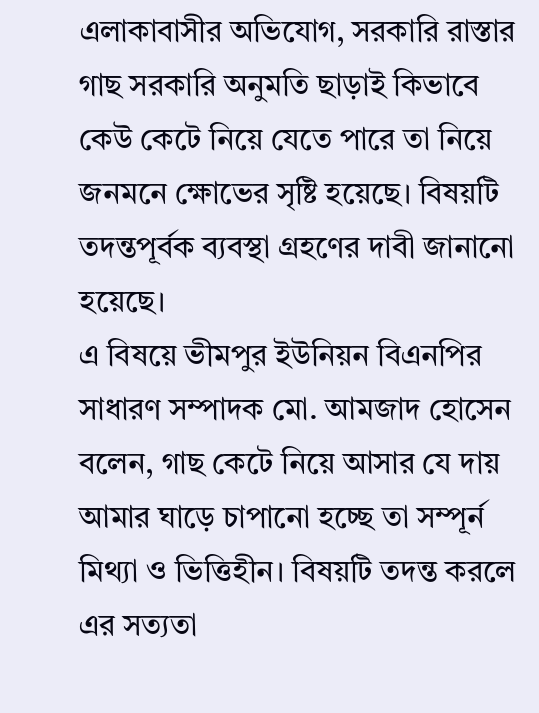এলাকাবাসীর অভিযোগ, সরকারি রাস্তার গাছ সরকারি অনুমতি ছাড়াই কিভাবে কেউ কেটে নিয়ে যেতে পারে তা নিয়ে জনমনে ক্ষোভের সৃষ্টি হয়েছে। বিষয়টি তদন্তপূর্বক ব্যবস্থা গ্রহণের দাবী জানানো হয়েছে।
এ বিষয়ে ভীমপুর ইউনিয়ন বিএনপির সাধারণ সম্পাদক মো. আমজাদ হোসেন বলেন, গাছ কেটে নিয়ে আসার যে দায় আমার ঘাড়ে চাপানো হচ্ছে তা সম্পূর্ন মিথ্যা ও ভিত্তিহীন। বিষয়টি তদন্ত করলে এর সত্যতা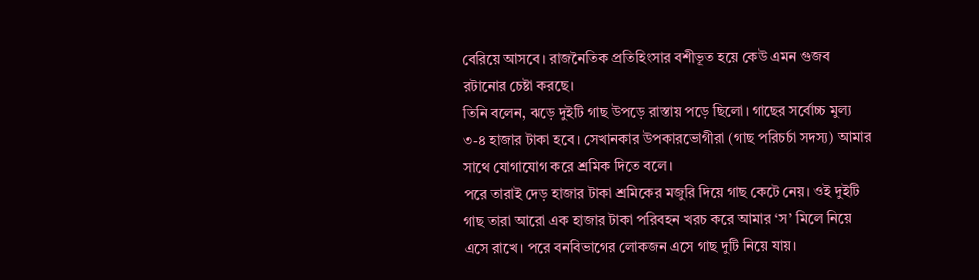বেরিয়ে আসবে। রাজনৈতিক প্রতিহিংসার বশীভূত হয়ে কেউ এমন গুজব রটানোর চেষ্টা করছে।
তিনি বলেন, ঝড়ে দুইটি গাছ উপড়ে রাস্তায় পড়ে ছিলো। গাছের সর্বোচ্চ মুল্য ৩-৪ হাজার টাকা হবে। সেখানকার উপকারভোগীরা (গাছ পরিচর্চা সদস্য) আমার সাথে যোগাযোগ করে শ্রমিক দিতে বলে।
পরে তারাই দেড় হাজার টাকা শ্রমিকের মজুরি দিয়ে গাছ কেটে নেয়। ওই দুইটি গাছ তারা আরো এক হাজার টাকা পরিবহন খরচ করে আমার ‘স’ মিলে নিয়ে এসে রাখে। পরে বনবিভাগের লোকজন এসে গাছ দুটি নিয়ে যায়।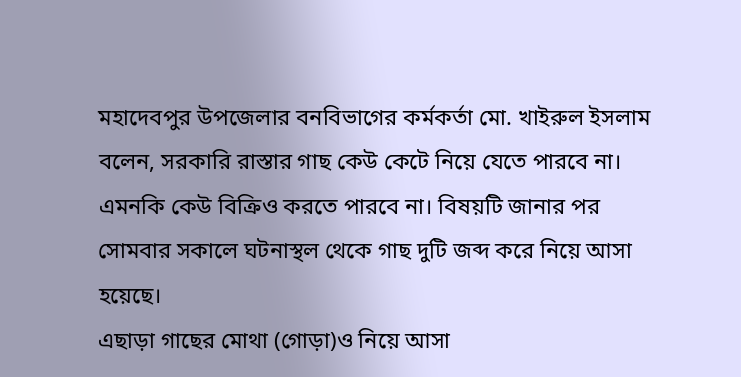মহাদেবপুর উপজেলার বনবিভাগের কর্মকর্তা মো. খাইরুল ইসলাম বলেন, সরকারি রাস্তার গাছ কেউ কেটে নিয়ে যেতে পারবে না। এমনকি কেউ বিক্রিও করতে পারবে না। বিষয়টি জানার পর সোমবার সকালে ঘটনাস্থল থেকে গাছ দুটি জব্দ করে নিয়ে আসা হয়েছে।
এছাড়া গাছের মোথা (গোড়া)ও নিয়ে আসা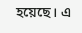হয়েছে। এ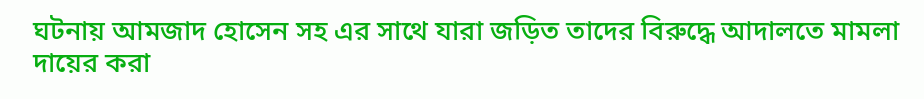ঘটনায় আমজাদ হোসেন সহ এর সাথে যারা জড়িত তাদের বিরুদ্ধে আদালতে মামলা দায়ের করা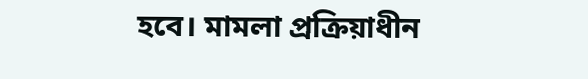হবে। মামলা প্রক্রিয়াধীন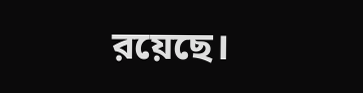রয়েছে।